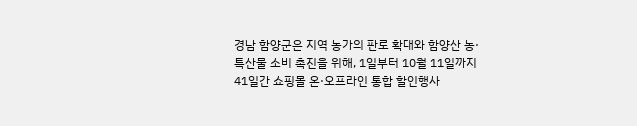경남 함양군은 지역 농가의 판로 확대와 함양산 농·특산물 소비 촉진을 위해, 1일부터 10월 11일까지 41일간 쇼핑몰 온·오프라인 통합 할인행사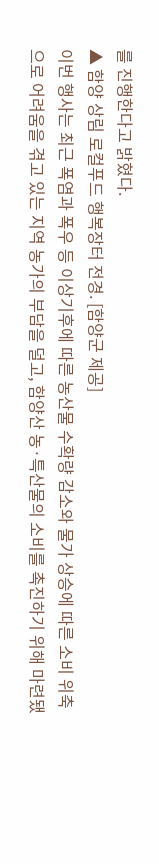를 진행한다고 밝혔다.
▲ 함양 상림 로컬푸드 행복장터 전경. [함양군 제공]
이번 행사는 최근 폭염과 폭우 등 이상기후에 따른 농산물 수확량 감소와 물가 상승에 따른 소비 위축으로 어려움을 겪고 있는 지역 농가의 부담을 덜고, 함양산 농·특산물의 소비를 촉진하기 위해 마련됐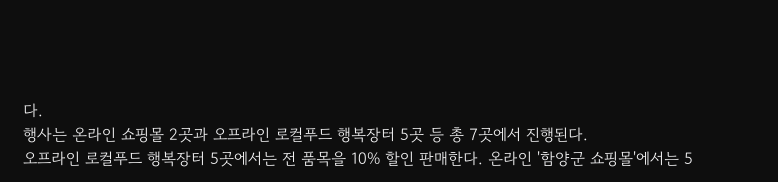다.
행사는 온라인 쇼핑몰 2곳과 오프라인 로컬푸드 행복장터 5곳 등 총 7곳에서 진행된다.
오프라인 로컬푸드 행복장터 5곳에서는 전 품목을 10% 할인 판매한다. 온라인 '함양군 쇼핑몰'에서는 5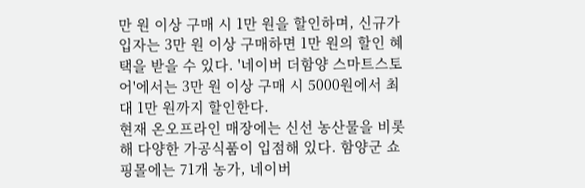만 원 이상 구매 시 1만 원을 할인하며, 신규가입자는 3만 원 이상 구매하면 1만 원의 할인 혜택을 받을 수 있다. '네이버 더함양 스마트스토어'에서는 3만 원 이상 구매 시 5000원에서 최대 1만 원까지 할인한다.
현재 온오프라인 매장에는 신선 농산물을 비롯해 다양한 가공식품이 입점해 있다. 함양군 쇼핑몰에는 71개 농가, 네이버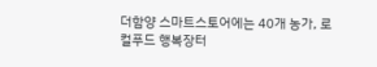더함양 스마트스토어에는 40개 농가, 로컬푸드 행복장터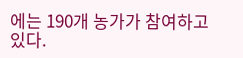에는 190개 농가가 참여하고 있다.